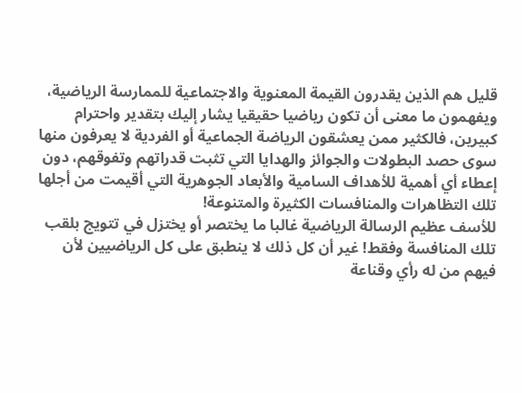قليل هم الذين يقدرون القيمة المعنوية والاجتماعية للممارسة الرياضية، ويفهمون ما معنى أن تكون رياضيا حقيقيا يشار إليك بتقدير واحترام كبيرين، فالكثير ممن يعشقون الرياضة الجماعية أو الفردية لا يعرفون منها سوى حصد البطولات والجوائز والهدايا التي تثبت قدراتهم وتفوقهم، دون إعطاء أي أهمية للأهداف السامية والأبعاد الجوهرية التي أقيمت من أجلها تلك التظاهرات والمنافسات الكثيرة والمتنوعة!
للأسف عظيم الرسالة الرياضية غالبا ما يختصر أو يختزل في تتويج بلقب تلك المنافسة وفقط! غير أن كل ذلك لا ينطبق على كل الرياضيين لأن فيهم من له رأي وقناعة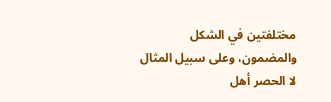مختلفتين في الشكل والمضمون، وعلى سبيل المثال لا الحصر أهل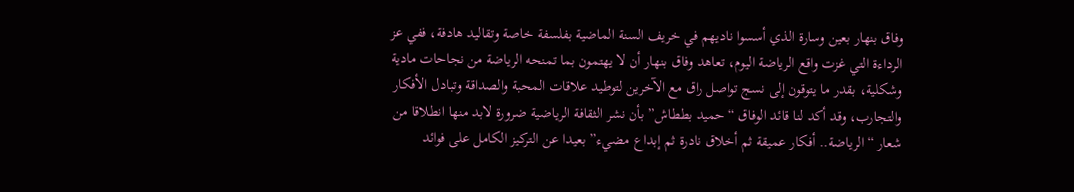وفاق بنهار بعين وسارة الذي أسسوا ناديهم في خريف السنة الماضية بفلسفة خاصة وتقاليد هادفة، ففي عز الرداءة التي غزت واقع الرياضة اليوم، تعاهد وفاق بنهار أن لا يهتمون بما تمنحه الرياضة من نجاحات مادية وشكلية، بقدر ما يتوقون إلى نسج تواصل راق مع الآخرين لتوطيد علاقات المحبة والصداقة وتبادل الأفكار والتجارب، وقد أكد لنا قائد الوفاق “حميد بططاش” بأن نشر الثقافة الرياضية ضرورة لابد منها انطلاقا من شعار “الرياضة.. أفكار عميقة ثم أخلاق نادرة ثم إبداع مضيء” بعيدا عن التركيز الكامل على فوائد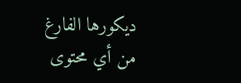ديكورها الفارغ من أي محتوى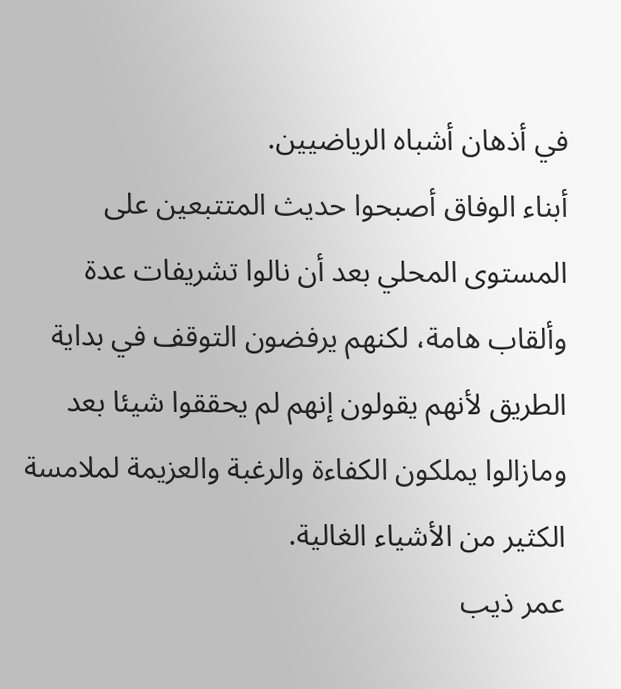في أذهان أشباه الرياضيين.
أبناء الوفاق أصبحوا حديث المتتبعين على المستوى المحلي بعد أن نالوا تشريفات عدة وألقاب هامة، لكنهم يرفضون التوقف في بداية الطريق لأنهم يقولون إنهم لم يحققوا شيئا بعد ومازالوا يملكون الكفاءة والرغبة والعزيمة لملامسة الكثير من الأشياء الغالية.
عمر ذيب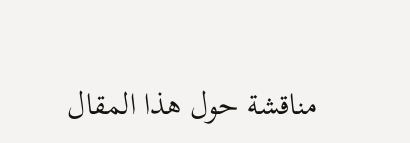مناقشة حول هذا المقال